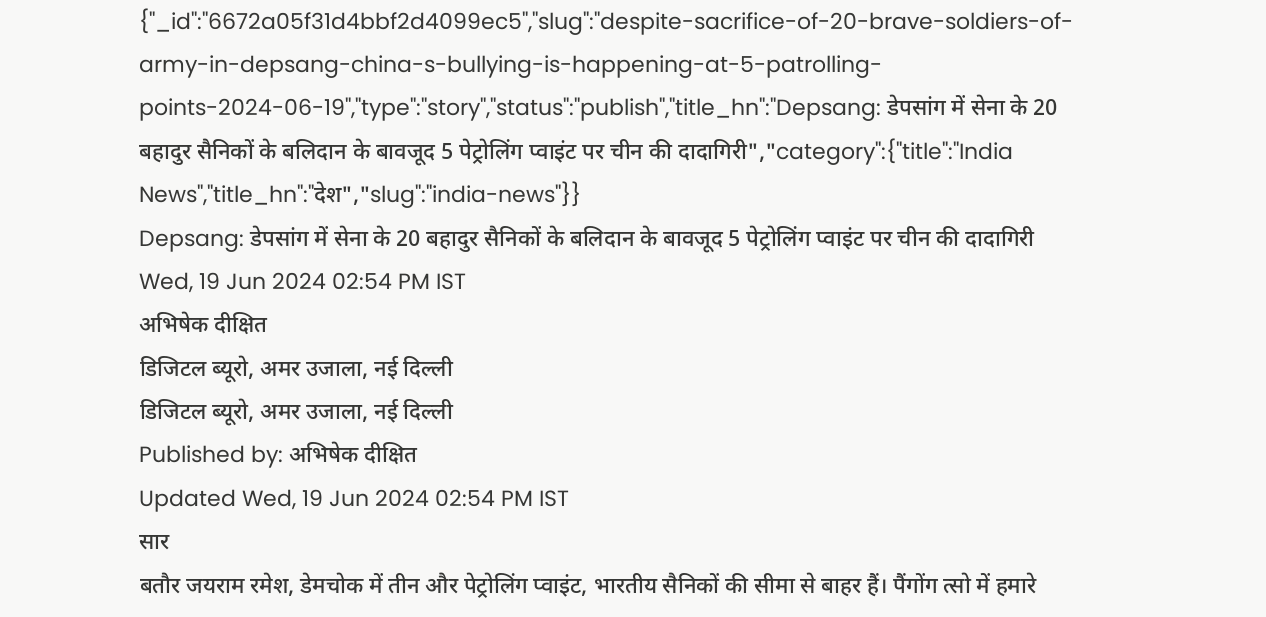{"_id":"6672a05f31d4bbf2d4099ec5","slug":"despite-sacrifice-of-20-brave-soldiers-of-army-in-depsang-china-s-bullying-is-happening-at-5-patrolling-points-2024-06-19","type":"story","status":"publish","title_hn":"Depsang: डेपसांग में सेना के 20 बहादुर सैनिकों के बलिदान के बावजूद 5 पेट्रोलिंग प्वाइंट पर चीन की दादागिरी","category":{"title":"India News","title_hn":"देश","slug":"india-news"}}
Depsang: डेपसांग में सेना के 20 बहादुर सैनिकों के बलिदान के बावजूद 5 पेट्रोलिंग प्वाइंट पर चीन की दादागिरी
Wed, 19 Jun 2024 02:54 PM IST
अभिषेक दीक्षित
डिजिटल ब्यूरो, अमर उजाला, नई दिल्ली
डिजिटल ब्यूरो, अमर उजाला, नई दिल्ली
Published by: अभिषेक दीक्षित
Updated Wed, 19 Jun 2024 02:54 PM IST
सार
बतौर जयराम रमेश, डेमचोक में तीन और पेट्रोलिंग प्वाइंट, भारतीय सैनिकों की सीमा से बाहर हैं। पैंगोंग त्सो में हमारे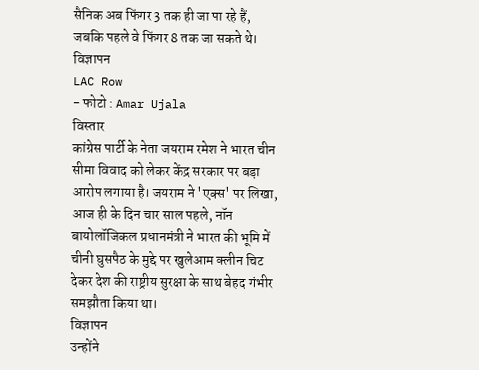सैनिक अब फिंगर 3 तक ही जा पा रहे हैं, जबकि पहले वे फिंगर 8 तक जा सकते थे।
विज्ञापन
LAC Row
- फोटो : Amar Ujala
विस्तार
कांग्रेस पार्टी के नेता जयराम रमेश ने भारत चीन सीमा विवाद को लेकर केंद्र सरकार पर बड़ा आरोप लगाया है। जयराम ने 'एक्स' पर लिखा, आज ही के दिन चार साल पहले, नॉन बायोलॉजिकल प्रधानमंत्री ने भारत की भूमि में चीनी घुसपैठ के मुद्दे पर खुलेआम क्लीन चिट देकर देश की राष्ट्रीय सुरक्षा के साथ बेहद गंभीर समझौता किया था।
विज्ञापन
उन्होंने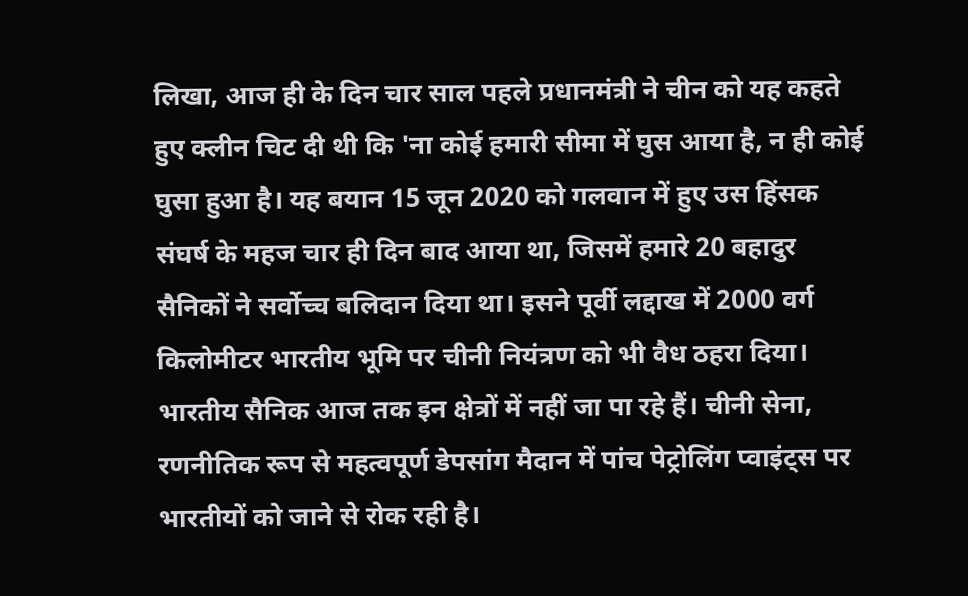लिखा, आज ही के दिन चार साल पहले प्रधानमंत्री ने चीन को यह कहते हुए क्लीन चिट दी थी कि 'ना कोई हमारी सीमा में घुस आया है, न ही कोई घुसा हुआ है। यह बयान 15 जून 2020 को गलवान में हुए उस हिंसक संघर्ष के महज चार ही दिन बाद आया था, जिसमें हमारे 20 बहादुर सैनिकों ने सर्वोच्च बलिदान दिया था। इसने पूर्वी लद्दाख में 2000 वर्ग किलोमीटर भारतीय भूमि पर चीनी नियंत्रण को भी वैध ठहरा दिया। भारतीय सैनिक आज तक इन क्षेत्रों में नहीं जा पा रहे हैं। चीनी सेना, रणनीतिक रूप से महत्वपूर्ण डेपसांग मैदान में पांच पेट्रोलिंग प्वाइंट्स पर भारतीयों को जाने से रोक रही है।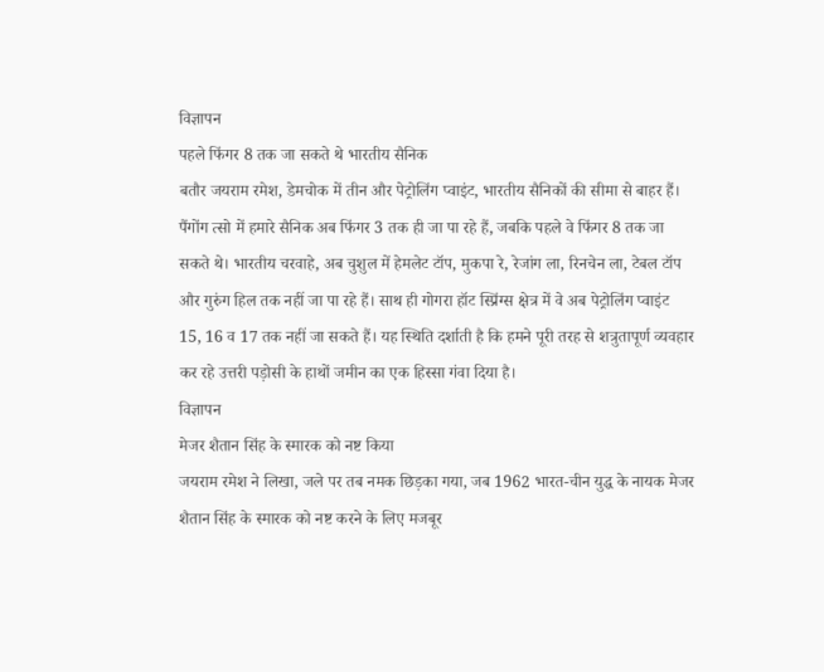विज्ञापन
पहले फिंगर 8 तक जा सकते थे भारतीय सैनिक
बतौर जयराम रमेश, डेमचोक में तीन और पेट्रोलिंग प्वाइंट, भारतीय सैनिकों की सीमा से बाहर हैं। पैंगोंग त्सो में हमारे सैनिक अब फिंगर 3 तक ही जा पा रहे हैं, जबकि पहले वे फिंगर 8 तक जा सकते थे। भारतीय चरवाहे, अब चुशुल में हेमलेट टॉप, मुकपा रे, रेजांग ला, रिनचेन ला, टेबल टॉप और गुरुंग हिल तक नहीं जा पा रहे हैं। साथ ही गोगरा हॉट स्प्रिंग्स क्षेत्र में वे अब पेट्रोलिंग प्वाइंट 15, 16 व 17 तक नहीं जा सकते हैं। यह स्थिति दर्शाती है कि हमने पूरी तरह से शत्रुतापूर्ण व्यवहार कर रहे उत्तरी पड़ोसी के हाथों जमीन का एक हिस्सा गंवा दिया है।
विज्ञापन
मेजर शैतान सिंह के स्मारक को नष्ट किया
जयराम रमेश ने लिखा, जले पर तब नमक छिड़का गया, जब 1962 भारत-चीन युद्ध के नायक मेजर शैतान सिंह के स्मारक को नष्ट करने के लिए मजबूर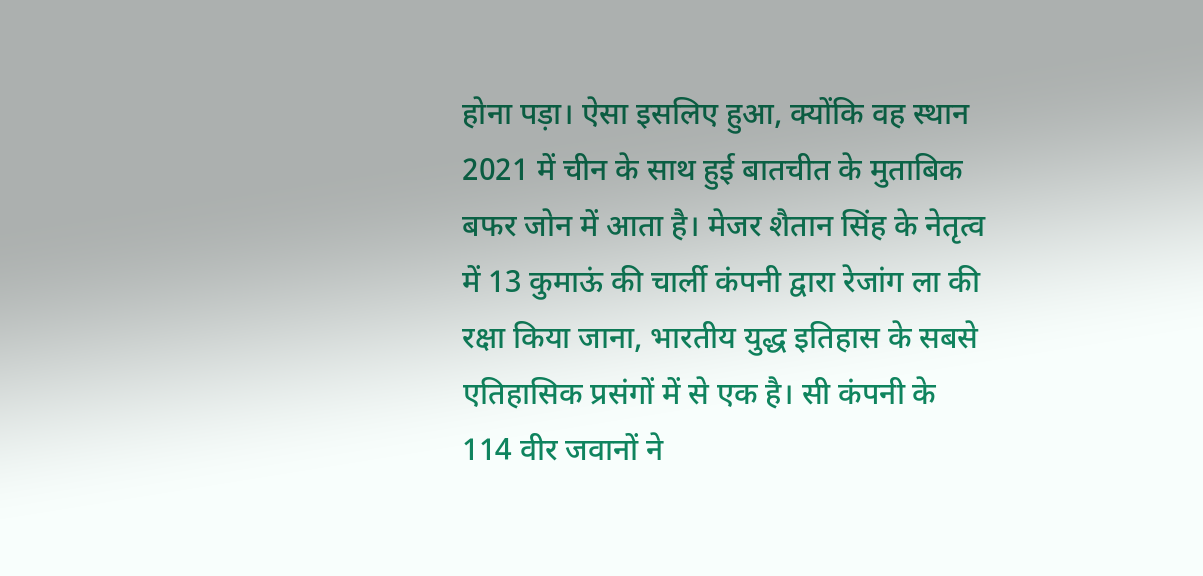होना पड़ा। ऐसा इसलिए हुआ, क्योंकि वह स्थान 2021 में चीन के साथ हुई बातचीत के मुताबिक बफर जोन में आता है। मेजर शैतान सिंह के नेतृत्व में 13 कुमाऊं की चार्ली कंपनी द्वारा रेजांग ला की रक्षा किया जाना, भारतीय युद्ध इतिहास के सबसे एतिहासिक प्रसंगों में से एक है। सी कंपनी के 114 वीर जवानों ने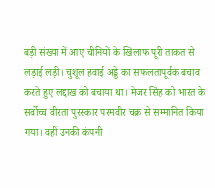बड़ी संख्या में आए चीनियों के खिलाफ पूरी ताकत से लड़ाई लड़ी। चुशूल हवाई अड्डे का सफलतापूर्वक बचाव करते हुए लद्दाख को बचाया था। मेजर सिंह को भारत के सर्वोच्च वीरता पुरस्कार परमवीर चक्र से सम्मानित किया गया। वहीं उनकी कंपनी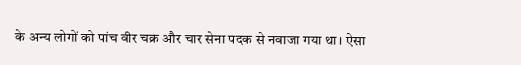के अन्य लोगों को पांच वीर चक्र और चार सेना पदक से नवाजा गया था। ऐसा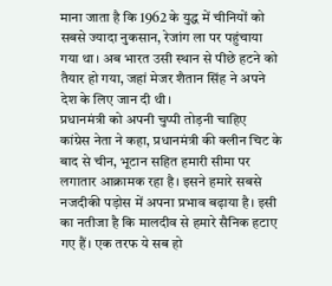माना जाता है कि 1962 के युद्ध में चीनियों को सबसे ज्यादा नुकसान, रेजांग ला पर पहुंचाया गया था। अब भारत उसी स्थान से पीछे हटने को तैयार हो गया, जहां मेजर शैतान सिंह ने अपने देश के लिए जान दी थी।
प्रधानमंत्री को अपनी चुप्पी तोड़नी चाहिए
कांग्रेस नेता ने कहा, प्रधानमंत्री की क्लीन चिट के बाद से चीन, भूटान सहित हमारी सीमा पर लगातार आक्रामक रहा है। इसने हमारे सबसे नजदीकी पड़ोस में अपना प्रभाव बढ़ाया है। इसी का नतीजा है कि मालदीव से हमारे सैनिक हटाए गए हैं। एक तरफ ये सब हो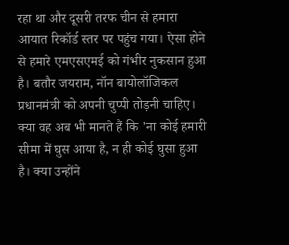रहा था और दूसरी तरफ चीन से हमारा आयात रिकॉर्ड स्तर पर पहुंच गया। ऐसा होने से हमारे एमएसएमई को गंभीर नुकसान हुआ है। बतौर जयराम, नॉन बायोलॉजिकल प्रधानमंत्री को अपनी चुप्पी तोड़नी चाहिए। क्या वह अब भी मानते हैं कि 'ना कोई हमारी सीमा में घुस आया है, न ही कोई घुसा हुआ है। क्या उन्होंने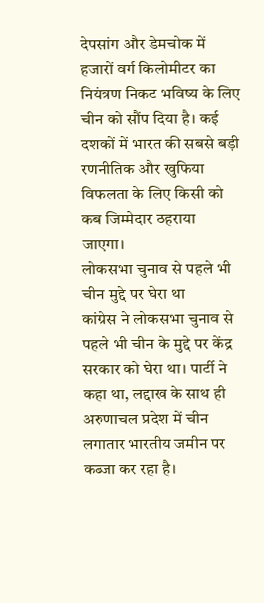देपसांग और डेमचोक में हजारों वर्ग किलोमीटर का नियंत्रण निकट भविष्य के लिए चीन को सौंप दिया है। कई दशकों में भारत की सबसे बड़ी रणनीतिक और खुफिया विफलता के लिए किसी को कब जिम्मेदार ठहराया जाएगा।
लोकसभा चुनाव से पहले भी चीन मुद्दे पर घेरा था
कांग्रेस ने लोकसभा चुनाव से पहले भी चीन के मुद्दे पर केंद्र सरकार को घेरा था। पार्टी ने कहा था, लद्दाख के साथ ही अरुणाचल प्रदेश में चीन लगातार भारतीय जमीन पर कब्जा कर रहा है।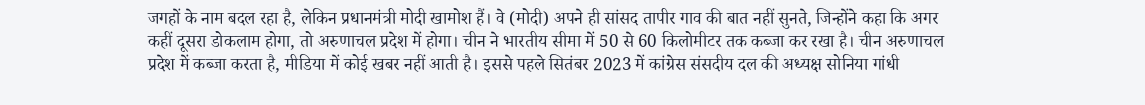जगहों के नाम बदल रहा है, लेकिन प्रधानमंत्री मोदी खामोश हैं। वे (मोदी) अपने ही सांसद तापीर गाव की बात नहीं सुनते, जिन्होंने कहा कि अगर कहीं दूसरा डोकलाम होगा, तो अरुणाचल प्रदेश में होगा। चीन ने भारतीय सीमा में 50 से 60 किलोमीटर तक कब्जा कर रखा है। चीन अरुणाचल प्रदेश में कब्जा करता है, मीडिया में कोई खबर नहीं आती है। इससे पहले सितंबर 2023 में कांग्रेस संसदीय दल की अध्यक्ष सोनिया गांधी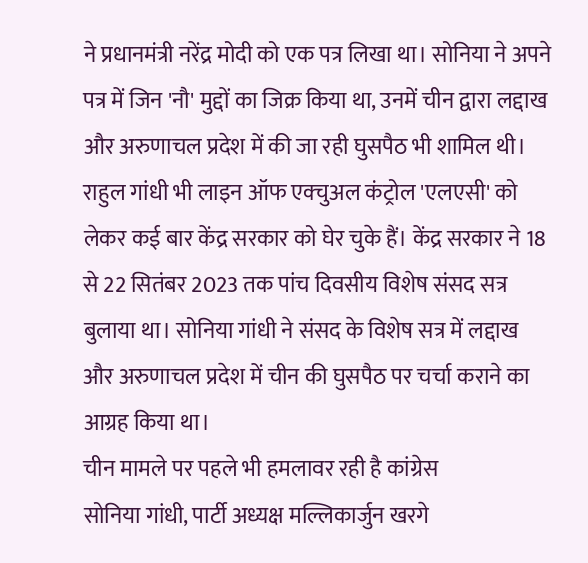ने प्रधानमंत्री नरेंद्र मोदी को एक पत्र लिखा था। सोनिया ने अपने पत्र में जिन 'नौ' मुद्दों का जिक्र किया था, उनमें चीन द्वारा लद्दाख और अरुणाचल प्रदेश में की जा रही घुसपैठ भी शामिल थी। राहुल गांधी भी लाइन ऑफ एक्चुअल कंट्रोल 'एलएसी' को लेकर कई बार केंद्र सरकार को घेर चुके हैं। केंद्र सरकार ने 18 से 22 सितंबर 2023 तक पांच दिवसीय विशेष संसद सत्र बुलाया था। सोनिया गांधी ने संसद के विशेष सत्र में लद्दाख और अरुणाचल प्रदेश में चीन की घुसपैठ पर चर्चा कराने का आग्रह किया था।
चीन मामले पर पहले भी हमलावर रही है कांग्रेस
सोनिया गांधी, पार्टी अध्यक्ष मल्लिकार्जुन खरगे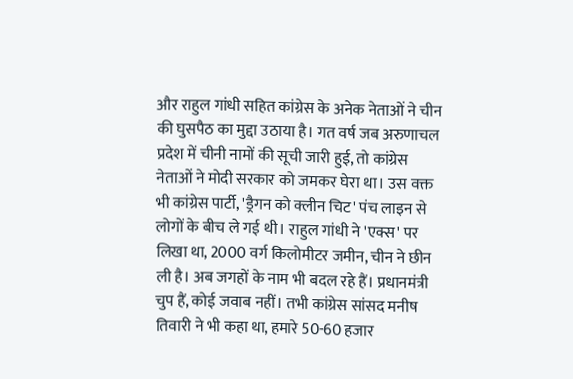और राहुल गांधी सहित कांग्रेस के अनेक नेताओं ने चीन की घुसपैठ का मुद्दा उठाया है। गत वर्ष जब अरुणाचल प्रदेश में चीनी नामों की सूची जारी हुई, तो कांग्रेस नेताओं ने मोदी सरकार को जमकर घेरा था। उस वक्त भी कांग्रेस पार्टी, 'ड्रैगन को क्लीन चिट' पंच लाइन से लोगों के बीच ले गई थी। राहुल गांधी ने 'एक्स' पर लिखा था, 2000 वर्ग किलोमीटर जमीन, चीन ने छीन ली है। अब जगहों के नाम भी बदल रहे हैं। प्रधानमंत्री चुप हैं, कोई जवाब नहीं। तभी कांग्रेस सांसद मनीष तिवारी ने भी कहा था, हमारे 50-60 हजार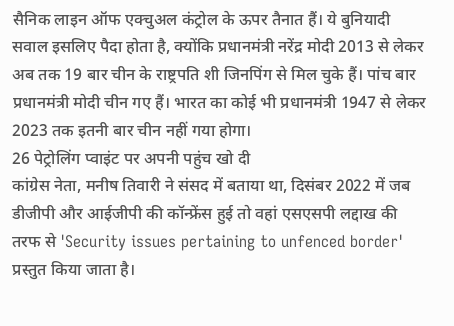सैनिक लाइन ऑफ एक्चुअल कंट्रोल के ऊपर तैनात हैं। ये बुनियादी सवाल इसलिए पैदा होता है, क्योंकि प्रधानमंत्री नरेंद्र मोदी 2013 से लेकर अब तक 19 बार चीन के राष्ट्रपति शी जिनपिंग से मिल चुके हैं। पांच बार प्रधानमंत्री मोदी चीन गए हैं। भारत का कोई भी प्रधानमंत्री 1947 से लेकर 2023 तक इतनी बार चीन नहीं गया होगा।
26 पेट्रोलिंग प्वाइंट पर अपनी पहुंच खो दी
कांग्रेस नेता, मनीष तिवारी ने संसद में बताया था, दिसंबर 2022 में जब डीजीपी और आईजीपी की कॉन्फ्रेंस हुई तो वहां एसएसपी लद्दाख की तरफ से 'Security issues pertaining to unfenced border' प्रस्तुत किया जाता है।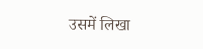उसमें लिखा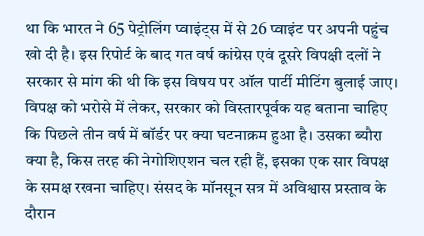था कि भारत ने 65 पेट्रोलिंग प्वाइंट्स में से 26 प्वाइंट पर अपनी पहुंच खो दी है। इस रिपोर्ट के बाद गत वर्ष कांग्रेस एवं दूसरे विपक्षी दलों ने सरकार से मांग की थी कि इस विषय पर ऑल पार्टी मीटिंग बुलाई जाए। विपक्ष को भरोसे में लेकर, सरकार को विस्तारपूर्वक यह बताना चाहिए कि पिछले तीन वर्ष में बॉर्डर पर क्या घटनाक्रम हुआ है। उसका ब्यौरा क्या है, किस तरह की नेगोशिएशन चल रही हैं, इसका एक सार विपक्ष के समक्ष रखना चाहिए। संसद के मॉनसून सत्र में अविश्वास प्रस्ताव के दौरान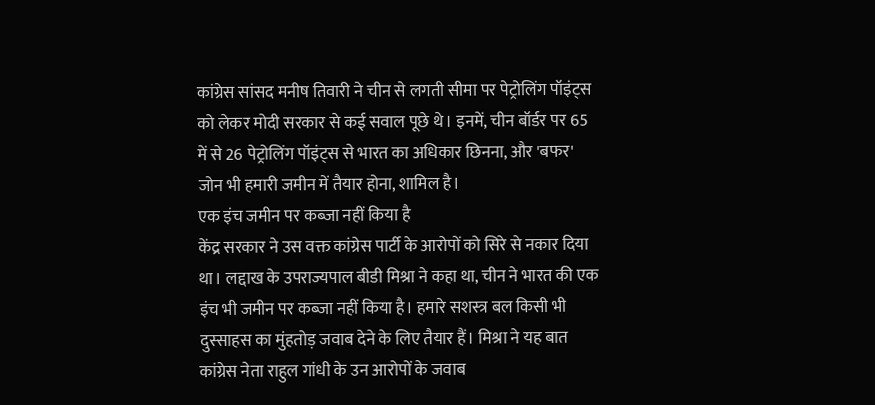कांग्रेस सांसद मनीष तिवारी ने चीन से लगती सीमा पर पेट्रोलिंग पॉइंट्स को लेकर मोदी सरकार से कई सवाल पूछे थे। इनमें, चीन बॉर्डर पर 65 में से 26 पेट्रोलिंग पॉइंट्स से भारत का अधिकार छिनना, और 'बफर' जोन भी हमारी जमीन में तैयार होना, शामिल है।
एक इंच जमीन पर कब्जा नहीं किया है
केंद्र सरकार ने उस वक्त कांग्रेस पार्टी के आरोपों को सिरे से नकार दिया था। लद्दाख के उपराज्यपाल बीडी मिश्रा ने कहा था, चीन ने भारत की एक इंच भी जमीन पर कब्जा नहीं किया है। हमारे सशस्त्र बल किसी भी दुस्साहस का मुंहतोड़ जवाब देने के लिए तैयार हैं। मिश्रा ने यह बात कांग्रेस नेता राहुल गांधी के उन आरोपों के जवाब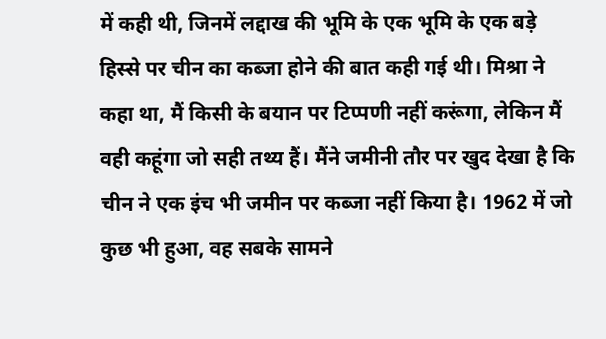में कही थी, जिनमें लद्दाख की भूमि के एक भूमि के एक बड़े हिस्से पर चीन का कब्जा होने की बात कही गई थी। मिश्रा ने कहा था, मैं किसी के बयान पर टिप्पणी नहीं करूंगा, लेकिन मैं वही कहूंगा जो सही तथ्य हैं। मैंने जमीनी तौर पर खुद देखा है कि चीन ने एक इंच भी जमीन पर कब्जा नहीं किया है। 1962 में जो कुछ भी हुआ, वह सबके सामने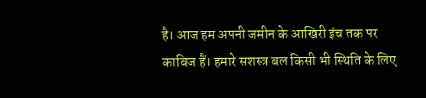है। आज हम अपनी जमीन के आखिरी इंच तक पर काबिज हैं। हमारे सशस्त्र बल किसी भी स्थिति के लिए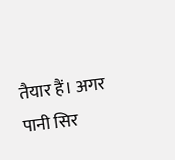तैयार हैं। अगर पानी सिर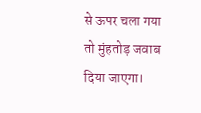से ऊपर चला गया तो मुंहतोड़ जवाब दिया जाएगा।